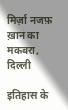मिर्ज़ा नजफ़ ख़ान का मकबरा, दिल्ली

इतिहास के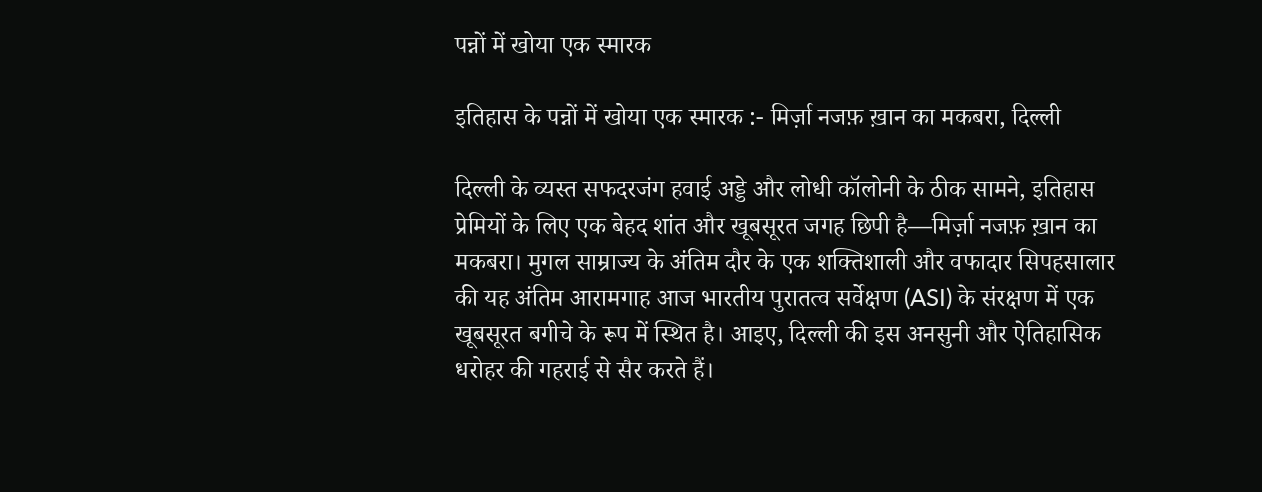पन्नों में खोया एक स्मारक

इतिहास के पन्नों में खोया एक स्मारक :- मिर्ज़ा नजफ़ ख़ान का मकबरा, दिल्ली

दिल्ली के व्यस्त सफदरजंग हवाई अड्डे और लोधी कॉलोनी के ठीक सामने, इतिहास प्रेमियों के लिए एक बेहद शांत और खूबसूरत जगह छिपी है—मिर्ज़ा नजफ़ ख़ान का मकबरा। मुगल साम्राज्य के अंतिम दौर के एक शक्तिशाली और वफादार सिपहसालार की यह अंतिम आरामगाह आज भारतीय पुरातत्व सर्वेक्षण (ASI) के संरक्षण में एक खूबसूरत बगीचे के रूप में स्थित है। आइए, दिल्ली की इस अनसुनी और ऐतिहासिक धरोहर की गहराई से सैर करते हैं।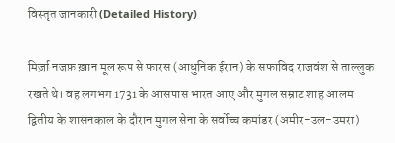विस्तृत जानकारी (Detailed History)

मिर्ज़ा नजफ़ ख़ान मूल रूप से फारस (आधुनिक ईरान) के सफाविद राजवंश से ताल्लुक रखते थे। वह लगभग 1731 के आसपास भारत आए और मुगल सम्राट शाह आलम द्वितीय के शासनकाल के दौरान मुगल सेना के सर्वोच्च कमांडर (अमीर-उल-उमरा)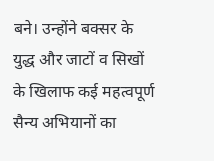बने। उन्होंने बक्सर के युद्ध और जाटों व सिखों के खिलाफ कई महत्वपूर्ण सैन्य अभियानों का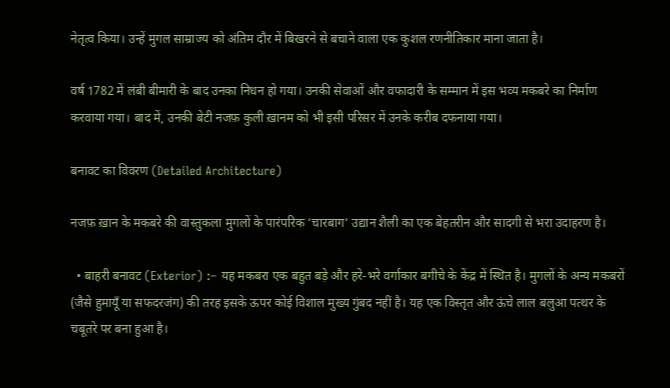नेतृत्व किया। उन्हें मुगल साम्राज्य को अंतिम दौर में बिखरने से बचाने वाला एक कुशल रणनीतिकार माना जाता है।

वर्ष 1782 में लंबी बीमारी के बाद उनका निधन हो गया। उनकी सेवाओं और वफादारी के सम्मान में इस भव्य मकबरे का निर्माण करवाया गया। बाद में, उनकी बेटी नजफ़ कुली ख़ानम को भी इसी परिसर में उनके करीब दफनाया गया।

बनावट का विवरण (Detailed Architecture)

नजफ़ ख़ान के मकबरे की वास्तुकला मुगलों के पारंपरिक ‘चारबाग‘ उद्यान शैली का एक बेहतरीन और सादगी से भरा उदाहरण है।

  • बाहरी बनावट (Exterior) :– यह मकबरा एक बहुत बड़े और हरे-भरे वर्गाकार बगीचे के केंद्र में स्थित है। मुगलों के अन्य मकबरों (जैसे हुमायूँ या सफदरजंग) की तरह इसके ऊपर कोई विशाल मुख्य गुंबद नहीं है। यह एक विस्तृत और ऊंचे लाल बलुआ पत्थर के चबूतरे पर बना हुआ है।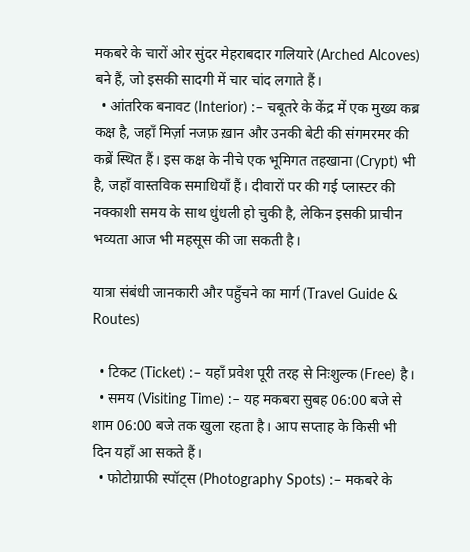मकबरे के चारों ओर सुंदर मेहराबदार गलियारे (Arched Alcoves) बने हैं, जो इसकी सादगी में चार चांद लगाते हैं।
  • आंतरिक बनावट (Interior) :– चबूतरे के केंद्र में एक मुख्य कब्र कक्ष है, जहाँ मिर्ज़ा नजफ़ ख़ान और उनकी बेटी की संगमरमर की कब्रें स्थित हैं। इस कक्ष के नीचे एक भूमिगत तहखाना (Crypt) भी है, जहाँ वास्तविक समाधियाँ हैं। दीवारों पर की गई प्लास्टर की नक्काशी समय के साथ धुंधली हो चुकी है, लेकिन इसकी प्राचीन भव्यता आज भी महसूस की जा सकती है।

यात्रा संबंधी जानकारी और पहुँचने का मार्ग (Travel Guide & Routes)

  • टिकट (Ticket) :– यहाँ प्रवेश पूरी तरह से निःशुल्क (Free) है।
  • समय (Visiting Time) :– यह मकबरा सुबह 06:00 बजे से शाम 06:00 बजे तक खुला रहता है। आप सप्ताह के किसी भी दिन यहाँ आ सकते हैं।
  • फोटोग्राफी स्पॉट्स (Photography Spots) :– मकबरे के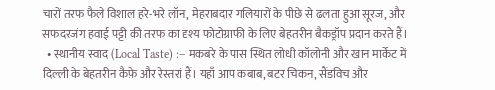चारों तरफ फैले विशाल हरे-भरे लॉन, मेहराबदार गलियारों के पीछे से ढलता हुआ सूरज, और सफदरजंग हवाई पट्टी की तरफ का दृश्य फोटोग्राफी के लिए बेहतरीन बैकड्रॉप प्रदान करते हैं।
  • स्थानीय स्वाद (Local Taste) :– मकबरे के पास स्थित लोधी कॉलोनी और खान मार्केट में दिल्ली के बेहतरीन कैफ़े और रेस्तरां हैं। यहाँ आप कबाब, बटर चिकन, सैंडविच और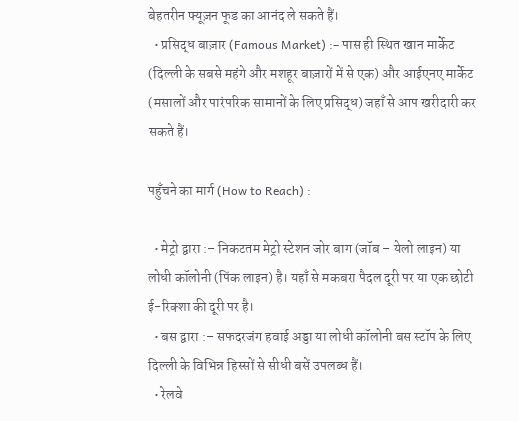बेहतरीन फ्यूज़न फूड का आनंद ले सकते हैं।
  • प्रसिद्ध बाज़ार (Famous Market) :– पास ही स्थित खान मार्केट (दिल्ली के सबसे महंगे और मशहूर बाज़ारों में से एक) और आईएनए मार्केट (मसालों और पारंपरिक सामानों के लिए प्रसिद्ध) जहाँ से आप खरीदारी कर सकते हैं।

पहुँचने का मार्ग (How to Reach) :

  • मेट्रो द्वारा :– निकटतम मेट्रो स्टेशन जोर बाग (जॉब – येलो लाइन) या लोधी कॉलोनी (पिंक लाइन) है। यहाँ से मकबरा पैदल दूरी पर या एक छोटी ई-रिक्शा की दूरी पर है।
  • बस द्वारा :– सफदरजंग हवाई अड्डा या लोधी कॉलोनी बस स्टॉप के लिए दिल्ली के विभिन्न हिस्सों से सीधी बसें उपलब्ध हैं।
  • रेलवे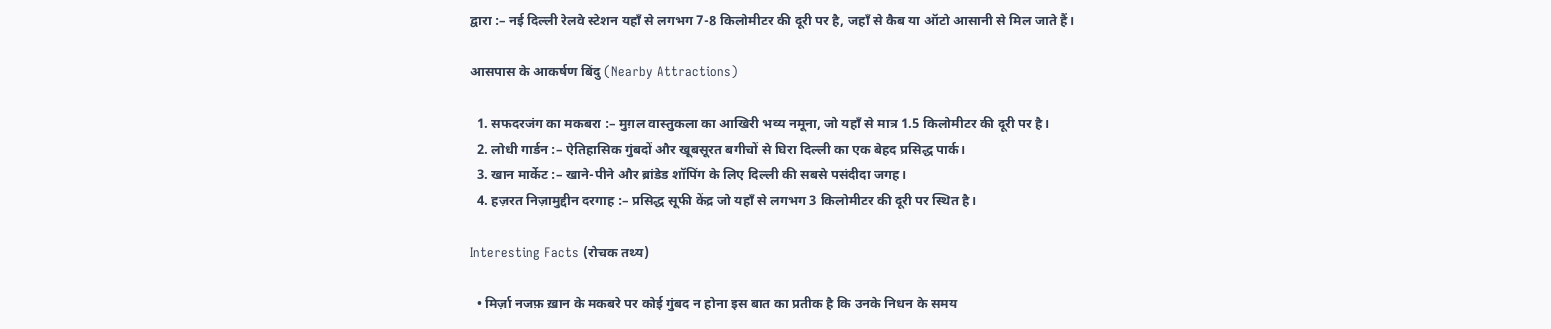द्वारा :– नई दिल्ली रेलवे स्टेशन यहाँ से लगभग 7-8 किलोमीटर की दूरी पर है, जहाँ से कैब या ऑटो आसानी से मिल जाते हैं।

आसपास के आकर्षण बिंदु (Nearby Attractions)

  1. सफदरजंग का मकबरा :– मुग़ल वास्तुकला का आखिरी भव्य नमूना, जो यहाँ से मात्र 1.5 किलोमीटर की दूरी पर है।
  2. लोधी गार्डन :– ऐतिहासिक गुंबदों और खूबसूरत बगीचों से घिरा दिल्ली का एक बेहद प्रसिद्ध पार्क।
  3. खान मार्केट :– खाने-पीने और ब्रांडेड शॉपिंग के लिए दिल्ली की सबसे पसंदीदा जगह।
  4. हज़रत निज़ामुद्दीन दरगाह :– प्रसिद्ध सूफी केंद्र जो यहाँ से लगभग 3 किलोमीटर की दूरी पर स्थित है।

Interesting Facts (रोचक तथ्य)

  • मिर्ज़ा नजफ़ ख़ान के मकबरे पर कोई गुंबद न होना इस बात का प्रतीक है कि उनके निधन के समय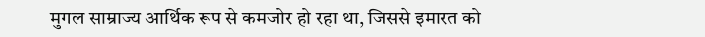मुगल साम्राज्य आर्थिक रूप से कमजोर हो रहा था, जिससे इमारत को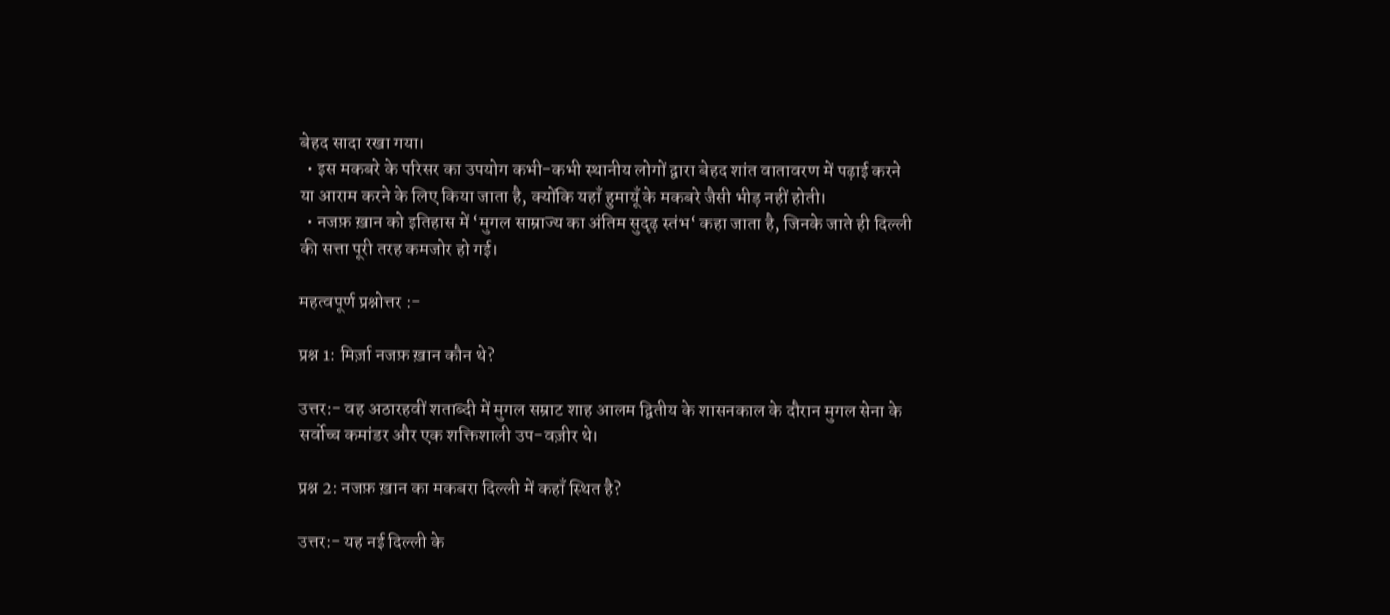बेहद सादा रखा गया।
  • इस मकबरे के परिसर का उपयोग कभी-कभी स्थानीय लोगों द्वारा बेहद शांत वातावरण में पढ़ाई करने या आराम करने के लिए किया जाता है, क्योंकि यहाँ हुमायूँ के मकबरे जैसी भीड़ नहीं होती।
  • नजफ़ ख़ान को इतिहास में ‘मुगल साम्राज्य का अंतिम सुदृढ़ स्तंभ‘ कहा जाता है, जिनके जाते ही दिल्ली की सत्ता पूरी तरह कमजोर हो गई।

महत्वपूर्ण प्रश्नोत्तर :-

प्रश्न 1: मिर्ज़ा नजफ़ ख़ान कौन थे?

उत्तर:- वह अठारहवीं शताब्दी में मुगल सम्राट शाह आलम द्वितीय के शासनकाल के दौरान मुगल सेना के सर्वोच्च कमांडर और एक शक्तिशाली उप-वज़ीर थे।

प्रश्न 2: नजफ़ ख़ान का मकबरा दिल्ली में कहाँ स्थित है?

उत्तर:- यह नई दिल्ली के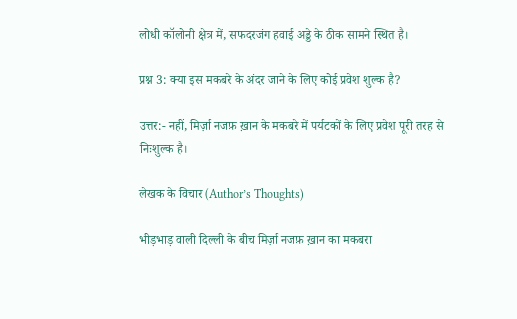लोधी कॉलोनी क्षेत्र में, सफदरजंग हवाई अड्डे के ठीक सामने स्थित है।

प्रश्न 3: क्या इस मकबरे के अंदर जाने के लिए कोई प्रवेश शुल्क है?

उत्तर:- नहीं, मिर्ज़ा नजफ़ ख़ान के मकबरे में पर्यटकों के लिए प्रवेश पूरी तरह से निःशुल्क है।

लेखक के विचार (Author’s Thoughts)

भीड़भाड़ वाली दिल्ली के बीच मिर्ज़ा नजफ़ ख़ान का मकबरा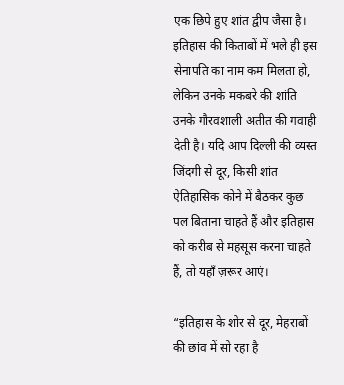एक छिपे हुए शांत द्वीप जैसा है। इतिहास की किताबों में भले ही इस सेनापति का नाम कम मिलता हो, लेकिन उनके मकबरे की शांति उनके गौरवशाली अतीत की गवाही देती है। यदि आप दिल्ली की व्यस्त जिंदगी से दूर, किसी शांत ऐतिहासिक कोने में बैठकर कुछ पल बिताना चाहते हैं और इतिहास को करीब से महसूस करना चाहते हैं, तो यहाँ ज़रूर आएं।

“इतिहास के शोर से दूर, मेहराबों की छांव में सो रहा है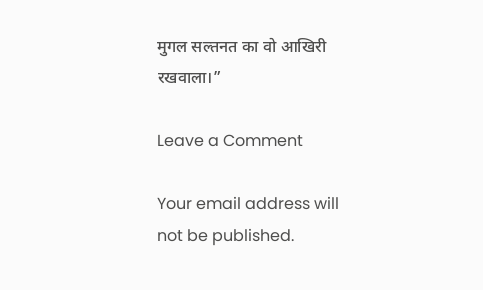मुगल सल्तनत का वो आखिरी रखवाला।”

Leave a Comment

Your email address will not be published.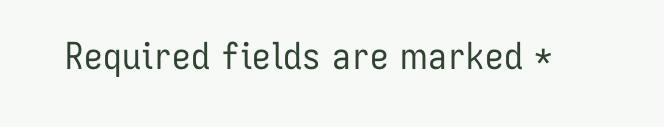Required fields are marked *